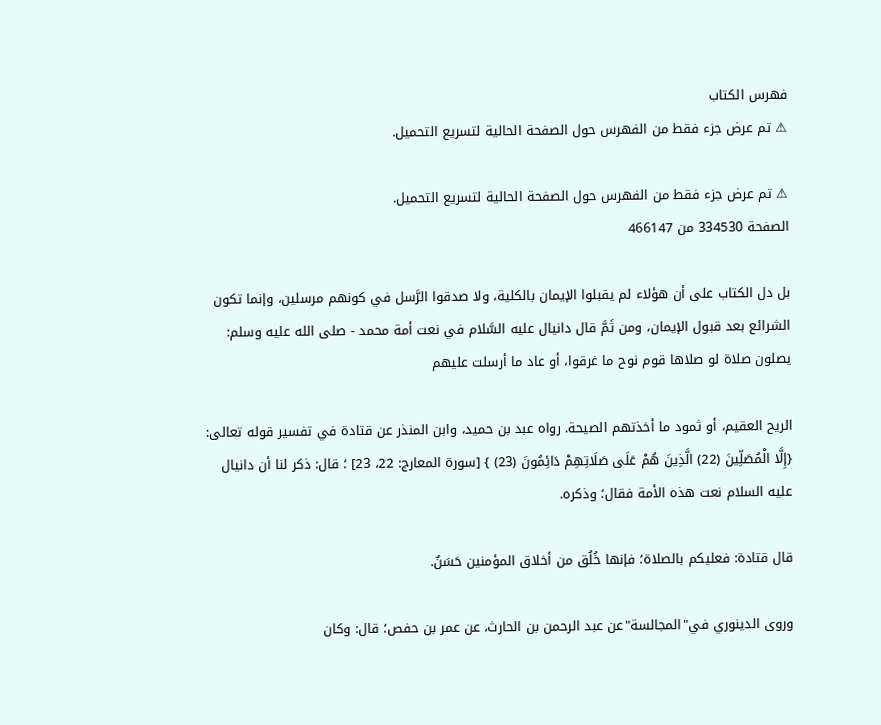فهرس الكتاب
⚠ تم عرض جزء فقط من الفهرس حول الصفحة الحالية لتسريع التحميل.

⚠ تم عرض جزء فقط من الفهرس حول الصفحة الحالية لتسريع التحميل.
الصفحة 334530 من 466147

بل دل الكتاب على أن هؤلاء لم يقبلوا الإيمان بالكلية، ولا صدقوا الرَّسل في كونهم مرسلين، وإنما تكون الشرائع بعد قبول الإيمان، ومن ثَمَّ قال دانيال عليه السَّلام في نعت أمة محمد - صلى الله عليه وسلم: يصلون صلاة لو صلاها قوم نوح ما غرقوا، أو عاد ما أرسلت عليهم

الريح العقيم، أو ثمود ما أخذتهم الصيحة. رواه عبد بن حميد، وابن المنذر عن قتادة في تفسير قوله تعالى: {إِلَّا الْمُصَلِّينَ (22) الَّذِينَ هُمْ عَلَى صَلَاتِهِمْ دَائِمُونَ (23) } [سورة المعارج: 22، 23] ؛ قال: ذكر لنا أن دانيال عليه السلام نعت هذه الأمة فقال؛ وذكره.

قال قتادة: فعليكم بالصلاة؛ فإنها خُلُق من أخلاق المؤمنين حَسَنٌ.

وروى الدينوري في"المجالسة"عن عبد الرحمن بن الحارث، عن عمر بن حفص؛ قال: وكان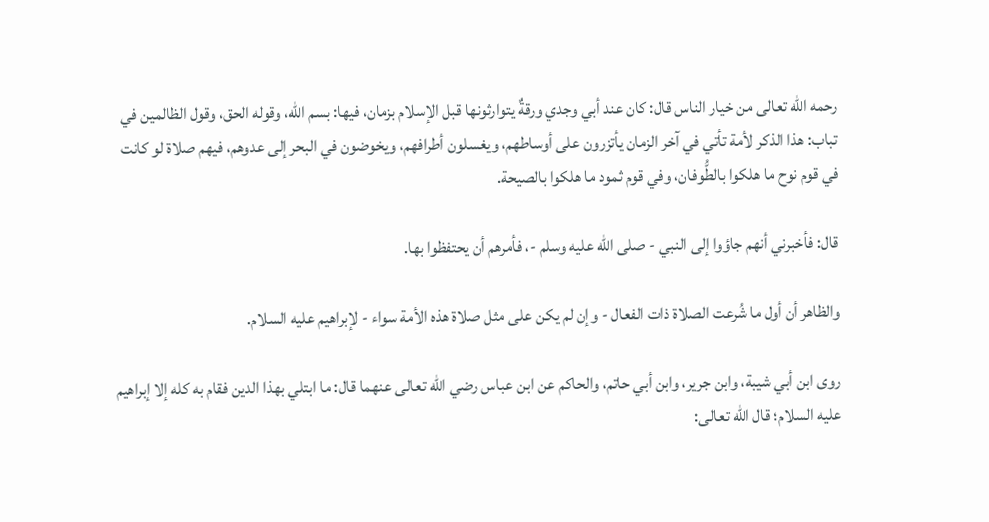رحمه الله تعالى من خيار الناس قال: كان عند أبي وجدي ورقةٌ يتوارثونها قبل الإسلام بزمان، فيها: بسم الله، وقوله الحق، وقول الظالمين في تباب: هذا الذكر لأمة تأتي في آخر الزمان يأتزرون على أوساطهم، ويغسلون أطرافهم، ويخوضون في البحر إلى عدوهم، فيهم صلاة لو كانت في قوم نوح ما هلكوا بالطُّوفان، وفي قوم ثمود ما هلكوا بالصيحة.

قال: فأخبرني أنهم جاؤوا إلى النبي - صلى الله عليه وسلم -، فأمرهم أن يحتفظوا بها.

والظاهر أن أول ما شُرعت الصلاة ذات الفعال - وإن لم يكن على مثل صلاة هذه الأمة سواء - لإبراهيم عليه السلام.

روى ابن أبي شيبة، وابن جرير، وابن أبي حاتم، والحاكم عن ابن عباس رضي الله تعالى عنهما قال: ما ابتلي بهذا الدين فقام به كله إلا إبراهيم عليه السلام؛ قال الله تعالى: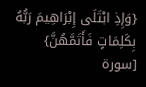{وَإِذِ ابْتَلَى إِبْرَاهِيمَ رَبُّهُ بِكَلِمَاتٍ فَأَتَمَّهُنَّ} [سورة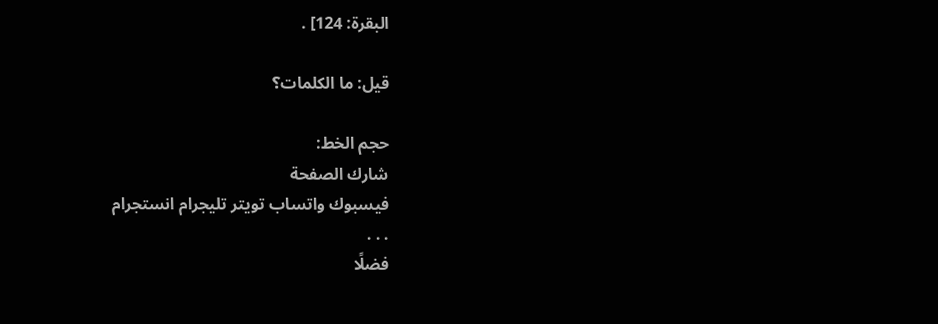البقرة: 124] .

قيل: ما الكلمات؟

حجم الخط:
شارك الصفحة
فيسبوك واتساب تويتر تليجرام انستجرام
. . .
فضلًا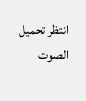انتظر تحميل الصوت